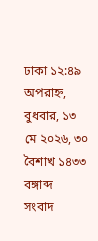ঢাকা ১২:৪৯ অপরাহ্ন, বুধবার, ১৩ মে ২০২৬, ৩০ বৈশাখ ১৪৩৩ বঙ্গাব্দ
সংবাদ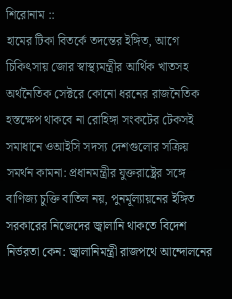শিরোনাম ::
হামের টিকা বিতর্কে তদন্তের ইঙ্গিত, আগে চিকিৎসায় জোর স্বাস্থ্যমন্ত্রীর আর্থিক খাতসহ অর্থনৈতিক সেক্টরে কোনো ধরনের রাজনৈতিক হস্তক্ষেপ থাকবে না রোহিঙ্গা সংকটের টেকসই সমাধানে ওআইসি সদস্য দেশগুলোর সক্রিয় সমর্থন কামনা: প্রধানমন্ত্রীর যুক্তরাষ্ট্রের সঙ্গে বাণিজ্য চুক্তি বাতিল নয়, পুনর্মূল্যায়নের ইঙ্গিত সরকারের নিজেদের জ্বালানি থাকতে বিদেশ  নির্ভরতা কেন: জ্বালানিমন্ত্রী রাজপথে আন্দোলনের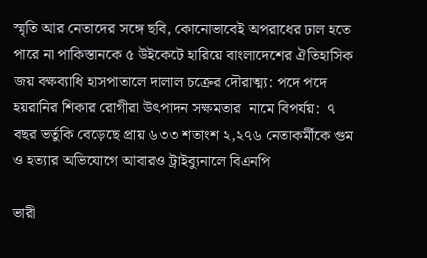স্মৃতি আর নেতাদের সঙ্গে ছবি, কোনোভাবেই অপরাধের ঢাল হতে পারে না পাকিস্তানকে ৫ উইকেটে হারিয়ে বাংলাদেশের ঐতিহাসিক জয় বক্ষব্যাধি হাসপাতালে দালাল চক্রের দৌরাত্ম্য: পদে পদে হয়রানির শিকার রোগীরা উৎপাদন সক্ষমতার  নামে বিপর্যয়:  ৭ বছর ভর্তুকি বেড়েছে প্রায় ৬৩৩ শতাংশ ২,২৭৬ নেতাকর্মীকে গুম ও হত্যার অভিযোগে আবারও ট্রাইব্যুনালে বিএনপি

ভারী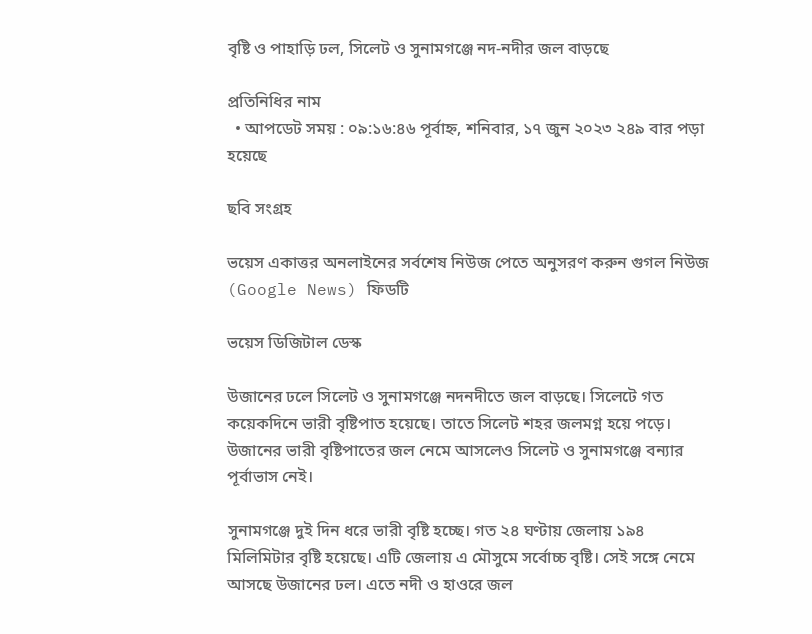বৃষ্টি ও পাহাড়ি ঢল, সিলেট ও সুনামগঞ্জে নদ-নদীর জল বাড়ছে

প্রতিনিধির নাম
  • আপডেট সময় : ০৯:১৬:৪৬ পূর্বাহ্ন, শনিবার, ১৭ জুন ২০২৩ ২৪৯ বার পড়া হয়েছে

ছবি সংগ্রহ

ভয়েস একাত্তর অনলাইনের সর্বশেষ নিউজ পেতে অনুসরণ করুন গুগল নিউজ (Google News) ফিডটি

ভয়েস ডিজিটাল ডেস্ক

উজানের ঢলে সিলেট ও সুনামগঞ্জে নদনদীতে জল বাড়ছে। সিলেটে গত কয়েকদিনে ভারী বৃষ্টিপাত হয়েছে। তাতে সিলেট শহর জলমগ্ন হয়ে পড়ে। উজানের ভারী বৃষ্টিপাতের জল নেমে আসলেও সিলেট ও সুনামগঞ্জে বন্যার পূর্বাভাস নেই।

সুনামগঞ্জে দুই দিন ধরে ভারী বৃষ্টি হচ্ছে। গত ২৪ ঘণ্টায় জেলায় ১৯৪ মিলিমিটার বৃষ্টি হয়েছে। এটি জেলায় এ মৌসুমে সর্বোচ্চ বৃষ্টি। সেই সঙ্গে নেমে আসছে উজানের ঢল। এতে নদী ও হাওরে জল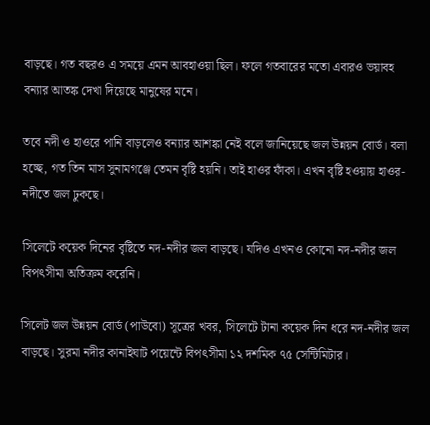বাড়ছে। গত বছরও এ সময়ে এমন আবহাওয়া ছিল। ফলে গতবারের মতো এবারও ভয়াবহ বন্যার আতঙ্ক দেখা দিয়েছে মানুষের মনে।

তবে নদী ও হাওরে পানি বাড়লেও বন্যার আশঙ্কা নেই বলে জানিয়েছে জল উন্নয়ন বোর্ড। বলা হচ্ছে, গত তিন মাস সুনামগঞ্জে তেমন বৃষ্টি হয়নি। তাই হাওর ফাঁকা। এখন বৃষ্টি হওয়ায় হাওর- নদীতে জল ঢুকছে।

সিলেটে কয়েক দিনের বৃষ্টিতে নদ-নদীর জল বাড়ছে। যদিও এখনও কোনো নদ-নদীর জল বিপৎসীমা অতিক্রম করেনি।

সিলেট জল উন্নয়ন বোর্ড (পাউবো) সূত্রের খবর, সিলেটে টানা কয়েক দিন ধরে নদ-নদীর জল বাড়ছে। সুরমা নদীর কানাইঘাট পয়েন্টে বিপৎসীমা ১২ দশমিক ৭৫ সেন্টিমিটার।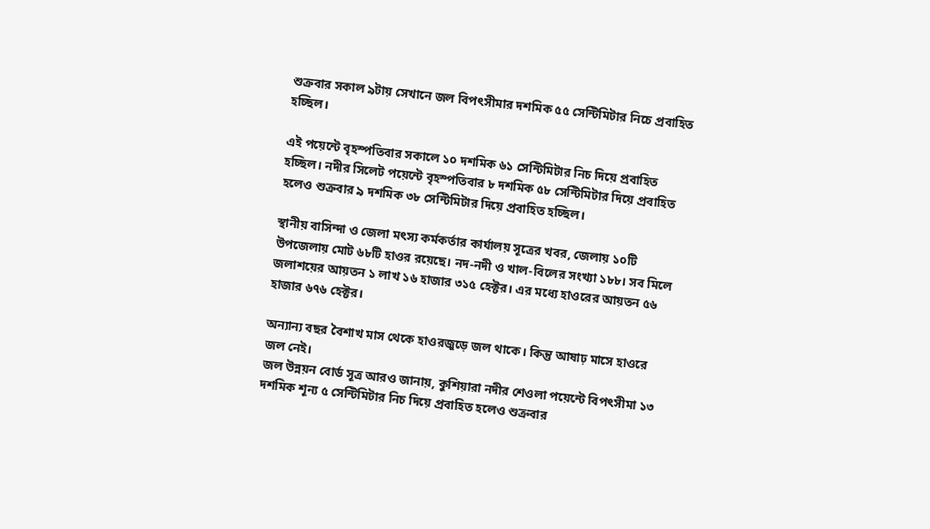শুক্রবার সকাল ৯টায় সেখানে জল বিপৎসীমার দশমিক ৫৫ সেন্টিমিটার নিচে প্রবাহিত হচ্ছিল।

এই পয়েন্টে বৃহস্পতিবার সকালে ১০ দশমিক ৬১ সেন্টিমিটার নিচ দিয়ে প্রবাহিত হচ্ছিল। নদীর সিলেট পয়েন্টে বৃহস্পতিবার ৮ দশমিক ৫৮ সেন্টিমিটার দিয়ে প্রবাহিত হলেও শুক্রবার ৯ দশমিক ৩৮ সেন্টিমিটার দিয়ে প্রবাহিত হচ্ছিল।

স্থানীয় বাসিন্দা ও জেলা মৎস্য কর্মকর্তার কার্যালয় সূত্রের খবর, জেলায় ১০টি উপজেলায় মোট ৬৮টি হাওর রয়েছে। নদ-নদী ও খাল-বিলের সংখ্যা ১৮৮। সব মিলে জলাশয়ের আয়তন ১ লাখ ১৬ হাজার ৩১৫ হেক্টর। এর মধ্যে হাওরের আয়তন ৫৬ হাজার ৬৭৬ হেক্টর।

অন্যান্য বছর বৈশাখ মাস থেকে হাওরজুড়ে জল থাকে। কিন্তু আষাঢ় মাসে হাওরে জল নেই।
জল উন্নয়ন বোর্ড সূত্র আরও জানায়, কুশিয়ারা নদীর শেওলা পয়েন্টে বিপৎসীমা ১৩ দশমিক শূন্য ৫ সেন্টিমিটার নিচ দিয়ে প্রবাহিত হলেও শুক্রবার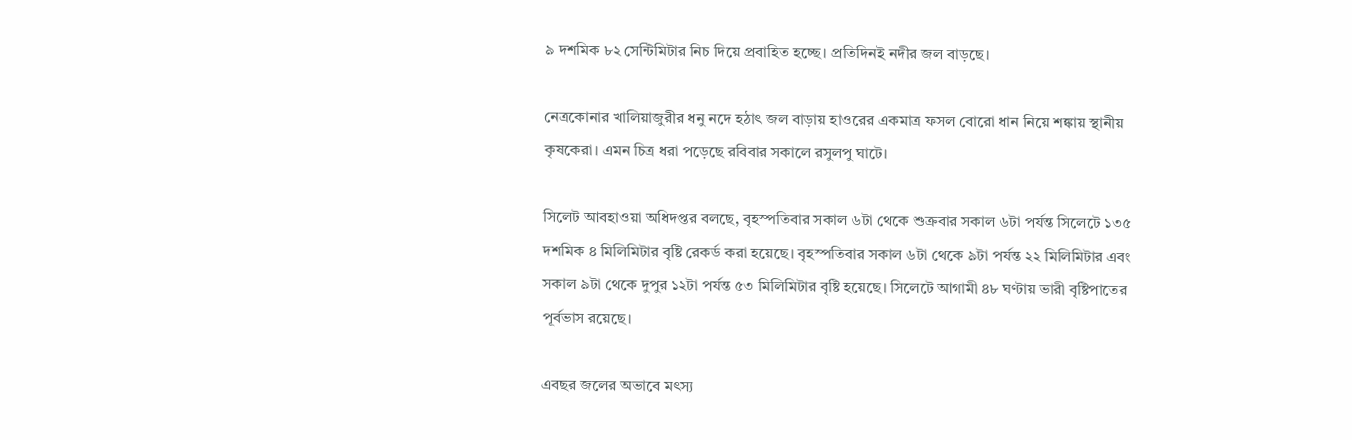৯ দশমিক ৮২ সেন্টিমিটার নিচ দিয়ে প্রবাহিত হচ্ছে। প্রতিদিনই নদীর জল বাড়ছে।

নেত্রকোনার খালিয়াজুরীর ধনু নদে হঠাৎ জল বাড়ায় হাওরের একমাত্র ফসল বোরো ধান নিয়ে শঙ্কায় স্থানীয় কৃষকেরা। এমন চিত্র ধরা পড়েছে রবিবার সকালে রসুলপু ঘাটে।

সিলেট আবহাওয়া অধিদপ্তর বলছে, বৃহস্পতিবার সকাল ৬টা থেকে শুক্রবার সকাল ৬টা পর্যন্ত সিলেটে ১৩৫ দশমিক ৪ মিলিমিটার বৃষ্টি রেকর্ড করা হয়েছে। বৃহস্পতিবার সকাল ৬টা থেকে ৯টা পর্যন্ত ২২ মিলিমিটার এবং সকাল ৯টা থেকে দুপুর ১২টা পর্যন্ত ৫৩ মিলিমিটার বৃষ্টি হয়েছে। সিলেটে আগামী ৪৮ ঘণ্টায় ভারী বৃষ্টিপাতের পূর্বভাস রয়েছে।

এবছর জলের অভাবে মৎস্য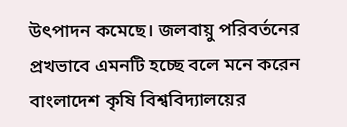উৎপাদন কমেছে। জলবায়ু পরিবর্তনের প্রখভাবে এমনটি হচ্ছে বলে মনে করেন বাংলাদেশ কৃষি বিশ্ববিদ্যালয়ের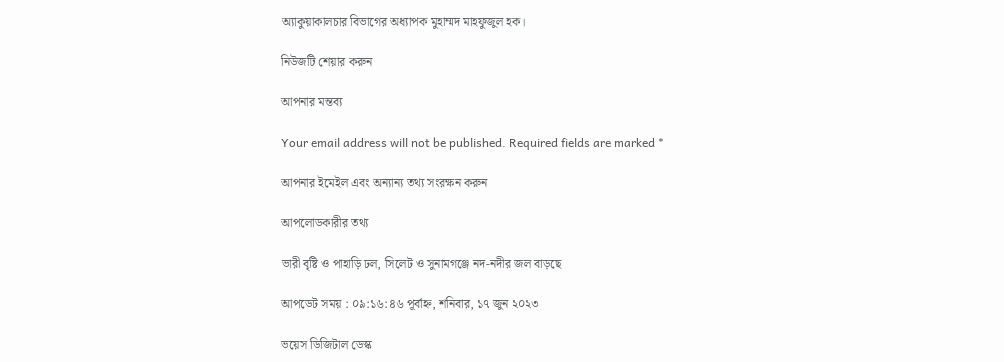অ্যাকুয়াকালচার বিভাগের অধ্যাপক মুহাম্মদ মাহফুজুল হক।

নিউজটি শেয়ার করুন

আপনার মন্তব্য

Your email address will not be published. Required fields are marked *

আপনার ইমেইল এবং অন্যান্য তথ্য সংরক্ষন করুন

আপলোডকারীর তথ্য

ভারী বৃষ্টি ও পাহাড়ি ঢল, সিলেট ও সুনামগঞ্জে নদ-নদীর জল বাড়ছে

আপডেট সময় : ০৯:১৬:৪৬ পূর্বাহ্ন, শনিবার, ১৭ জুন ২০২৩

ভয়েস ডিজিটাল ডেস্ক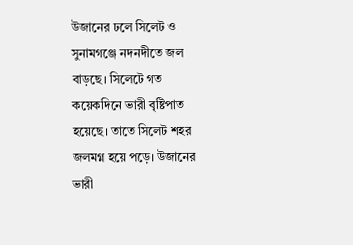উজানের ঢলে সিলেট ও সুনামগঞ্জে নদনদীতে জল বাড়ছে। সিলেটে গত কয়েকদিনে ভারী বৃষ্টিপাত হয়েছে। তাতে সিলেট শহর জলমগ্ন হয়ে পড়ে। উজানের ভারী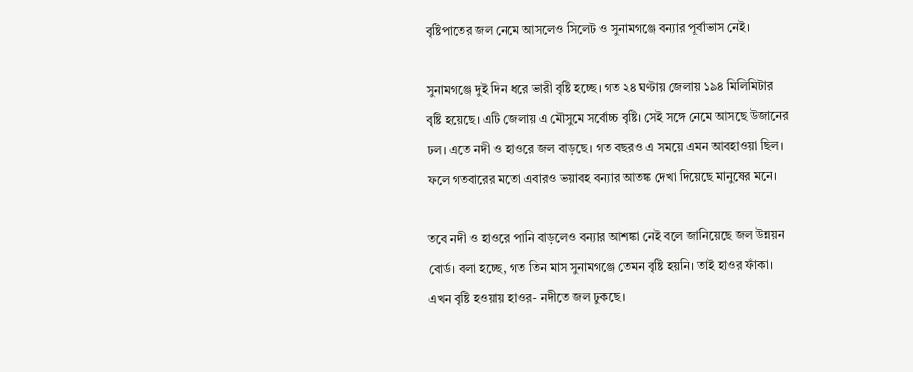বৃষ্টিপাতের জল নেমে আসলেও সিলেট ও সুনামগঞ্জে বন্যার পূর্বাভাস নেই।

সুনামগঞ্জে দুই দিন ধরে ভারী বৃষ্টি হচ্ছে। গত ২৪ ঘণ্টায় জেলায় ১৯৪ মিলিমিটার বৃষ্টি হয়েছে। এটি জেলায় এ মৌসুমে সর্বোচ্চ বৃষ্টি। সেই সঙ্গে নেমে আসছে উজানের ঢল। এতে নদী ও হাওরে জল বাড়ছে। গত বছরও এ সময়ে এমন আবহাওয়া ছিল। ফলে গতবারের মতো এবারও ভয়াবহ বন্যার আতঙ্ক দেখা দিয়েছে মানুষের মনে।

তবে নদী ও হাওরে পানি বাড়লেও বন্যার আশঙ্কা নেই বলে জানিয়েছে জল উন্নয়ন বোর্ড। বলা হচ্ছে, গত তিন মাস সুনামগঞ্জে তেমন বৃষ্টি হয়নি। তাই হাওর ফাঁকা। এখন বৃষ্টি হওয়ায় হাওর- নদীতে জল ঢুকছে।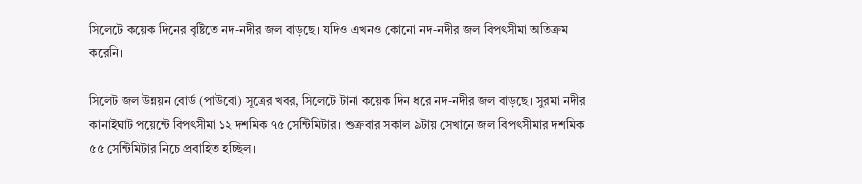সিলেটে কয়েক দিনের বৃষ্টিতে নদ-নদীর জল বাড়ছে। যদিও এখনও কোনো নদ-নদীর জল বিপৎসীমা অতিক্রম করেনি।

সিলেট জল উন্নয়ন বোর্ড (পাউবো) সূত্রের খবর, সিলেটে টানা কয়েক দিন ধরে নদ-নদীর জল বাড়ছে। সুরমা নদীর কানাইঘাট পয়েন্টে বিপৎসীমা ১২ দশমিক ৭৫ সেন্টিমিটার। শুক্রবার সকাল ৯টায় সেখানে জল বিপৎসীমার দশমিক ৫৫ সেন্টিমিটার নিচে প্রবাহিত হচ্ছিল।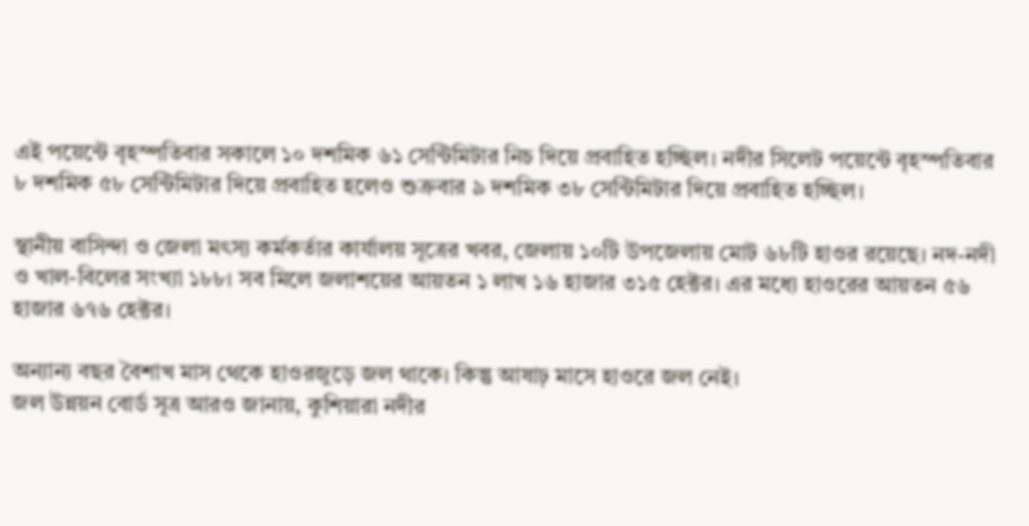এই পয়েন্টে বৃহস্পতিবার সকালে ১০ দশমিক ৬১ সেন্টিমিটার নিচ দিয়ে প্রবাহিত হচ্ছিল। নদীর সিলেট পয়েন্টে বৃহস্পতিবার ৮ দশমিক ৫৮ সেন্টিমিটার দিয়ে প্রবাহিত হলেও শুক্রবার ৯ দশমিক ৩৮ সেন্টিমিটার দিয়ে প্রবাহিত হচ্ছিল।

স্থানীয় বাসিন্দা ও জেলা মৎস্য কর্মকর্তার কার্যালয় সূত্রের খবর, জেলায় ১০টি উপজেলায় মোট ৬৮টি হাওর রয়েছে। নদ-নদী ও খাল-বিলের সংখ্যা ১৮৮। সব মিলে জলাশয়ের আয়তন ১ লাখ ১৬ হাজার ৩১৫ হেক্টর। এর মধ্যে হাওরের আয়তন ৫৬ হাজার ৬৭৬ হেক্টর।

অন্যান্য বছর বৈশাখ মাস থেকে হাওরজুড়ে জল থাকে। কিন্তু আষাঢ় মাসে হাওরে জল নেই।
জল উন্নয়ন বোর্ড সূত্র আরও জানায়, কুশিয়ারা নদীর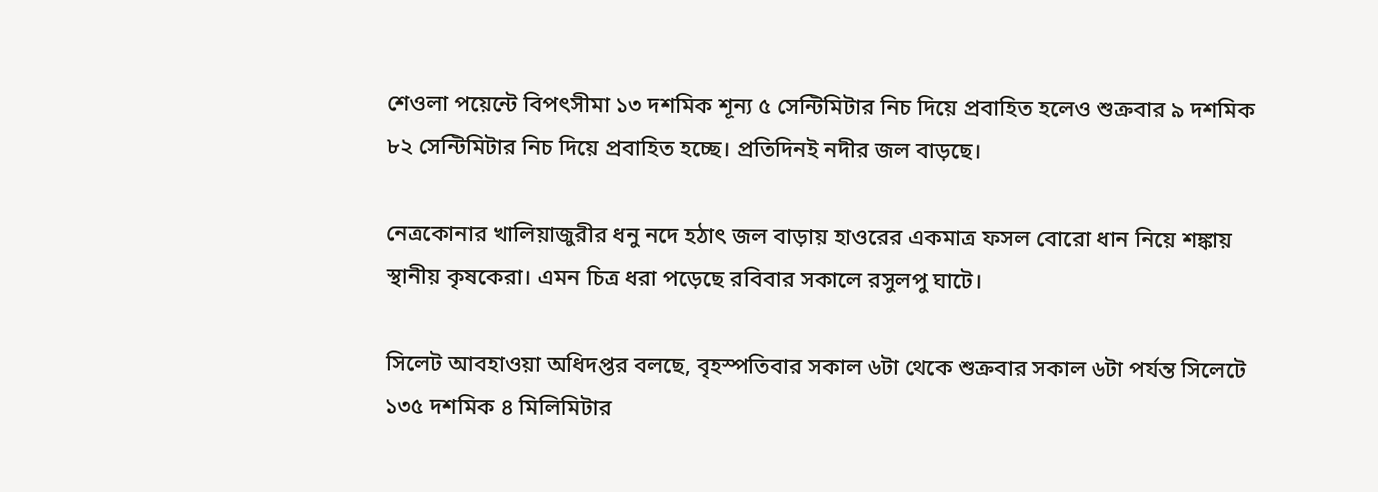শেওলা পয়েন্টে বিপৎসীমা ১৩ দশমিক শূন্য ৫ সেন্টিমিটার নিচ দিয়ে প্রবাহিত হলেও শুক্রবার ৯ দশমিক ৮২ সেন্টিমিটার নিচ দিয়ে প্রবাহিত হচ্ছে। প্রতিদিনই নদীর জল বাড়ছে।

নেত্রকোনার খালিয়াজুরীর ধনু নদে হঠাৎ জল বাড়ায় হাওরের একমাত্র ফসল বোরো ধান নিয়ে শঙ্কায় স্থানীয় কৃষকেরা। এমন চিত্র ধরা পড়েছে রবিবার সকালে রসুলপু ঘাটে।

সিলেট আবহাওয়া অধিদপ্তর বলছে, বৃহস্পতিবার সকাল ৬টা থেকে শুক্রবার সকাল ৬টা পর্যন্ত সিলেটে ১৩৫ দশমিক ৪ মিলিমিটার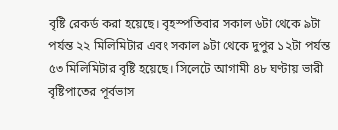বৃষ্টি রেকর্ড করা হয়েছে। বৃহস্পতিবার সকাল ৬টা থেকে ৯টা পর্যন্ত ২২ মিলিমিটার এবং সকাল ৯টা থেকে দুপুর ১২টা পর্যন্ত ৫৩ মিলিমিটার বৃষ্টি হয়েছে। সিলেটে আগামী ৪৮ ঘণ্টায় ভারী বৃষ্টিপাতের পূর্বভাস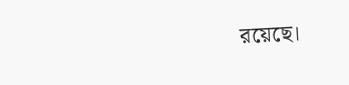রয়েছে।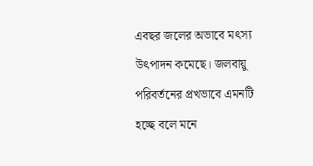এবছর জলের অভাবে মৎস্য উৎপাদন কমেছে। জলবায়ু পরিবর্তনের প্রখভাবে এমনটি হচ্ছে বলে মনে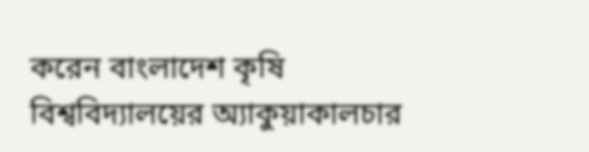করেন বাংলাদেশ কৃষি বিশ্ববিদ্যালয়ের অ্যাকুয়াকালচার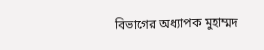বিভাগের অধ্যাপক মুহাম্মদ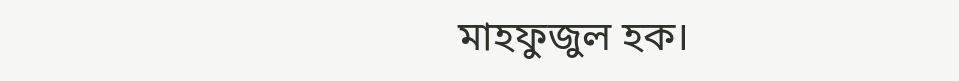মাহফুজুল হক।